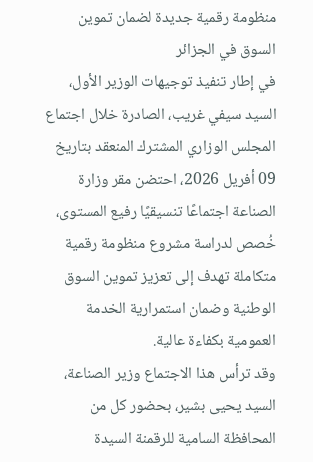منظومة رقمية جديدة لضمان تموين السوق في الجزائر
في إطار تنفيذ توجيهات الوزير الأول، السيد سيفي غريب، الصادرة خلال اجتماع المجلس الوزاري المشترك المنعقد بتاريخ 09 أفريل 2026، احتضن مقر وزارة الصناعة اجتماعًا تنسيقيًا رفيع المستوى، خُصص لدراسة مشروع منظومة رقمية متكاملة تهدف إلى تعزيز تموين السوق الوطنية وضمان استمرارية الخدمة العمومية بكفاءة عالية.
وقد ترأس هذا الاجتماع وزير الصناعة، السيد يحيى بشير، بحضور كل من المحافظة السامية للرقمنة السيدة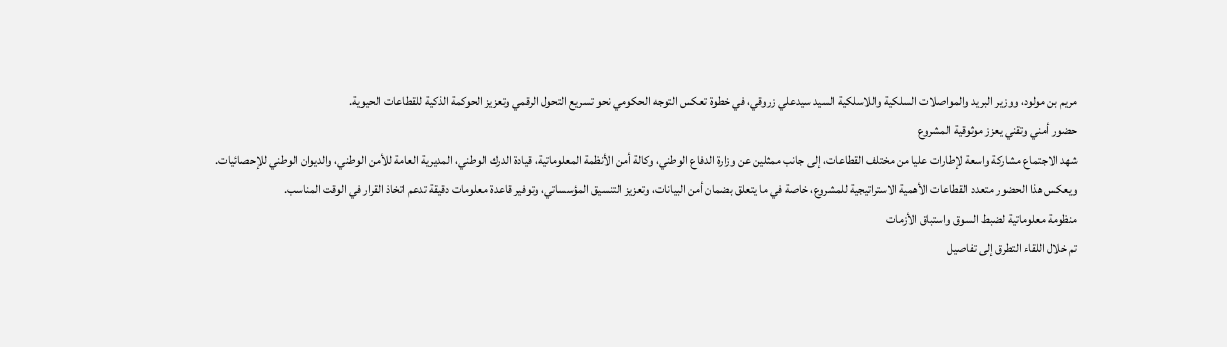مريم بن مولود، ووزير البريد والمواصلات السلكية واللاسلكية السيد سيدعلي زروقي، في خطوة تعكس التوجه الحكومي نحو تسريع التحول الرقمي وتعزيز الحوكمة الذكية للقطاعات الحيوية.
حضور أمني وتقني يعزز موثوقية المشروع
شهد الاجتماع مشاركة واسعة لإطارات عليا من مختلف القطاعات، إلى جانب ممثلين عن وزارة الدفاع الوطني، وكالة أمن الأنظمة المعلوماتية، قيادة الدرك الوطني، المديرية العامة للأمن الوطني، والديوان الوطني للإحصائيات.
ويعكس هذا الحضور متعدد القطاعات الأهمية الاستراتيجية للمشروع، خاصة في ما يتعلق بضمان أمن البيانات، وتعزيز التنسيق المؤسساتي، وتوفير قاعدة معلومات دقيقة تدعم اتخاذ القرار في الوقت المناسب.
منظومة معلوماتية لضبط السوق واستباق الأزمات
تم خلال اللقاء التطرق إلى تفاصيل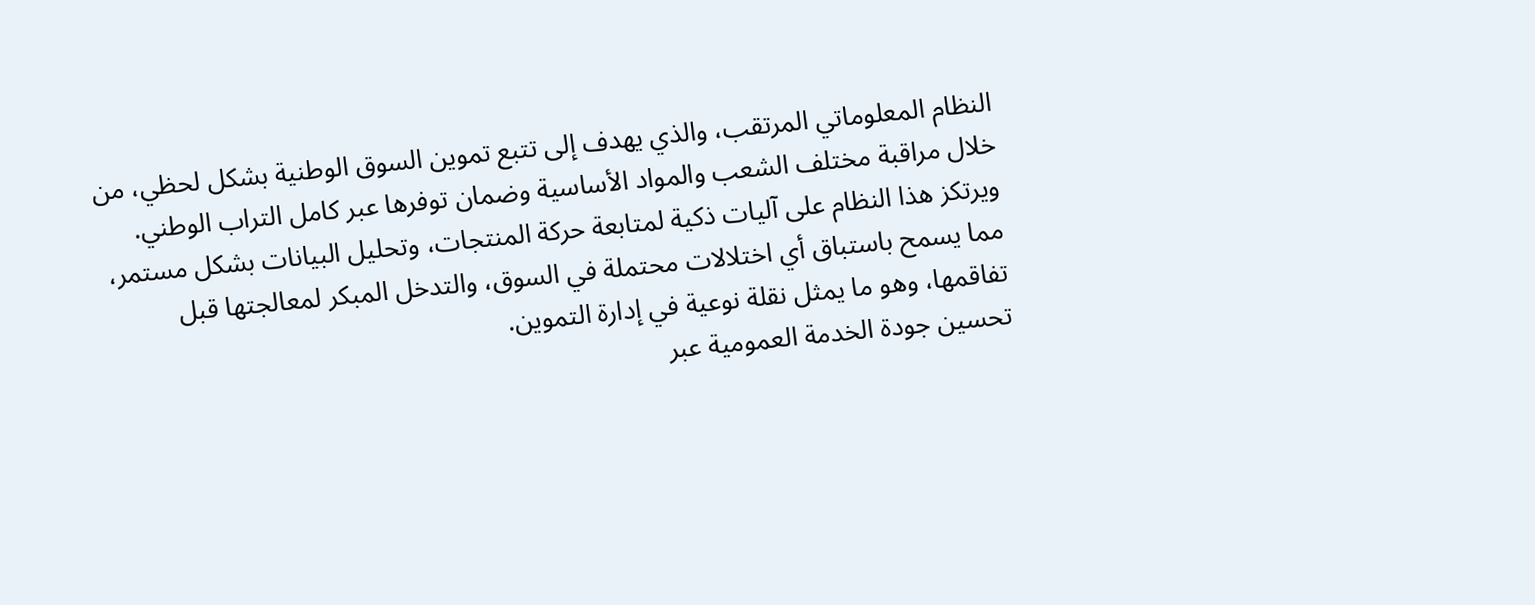النظام المعلوماتي المرتقب، والذي يهدف إلى تتبع تموين السوق الوطنية بشكل لحظي، من خلال مراقبة مختلف الشعب والمواد الأساسية وضمان توفرها عبر كامل التراب الوطني.
ويرتكز هذا النظام على آليات ذكية لمتابعة حركة المنتجات، وتحليل البيانات بشكل مستمر، مما يسمح باستباق أي اختلالات محتملة في السوق، والتدخل المبكر لمعالجتها قبل تفاقمها، وهو ما يمثل نقلة نوعية في إدارة التموين.
تحسين جودة الخدمة العمومية عبر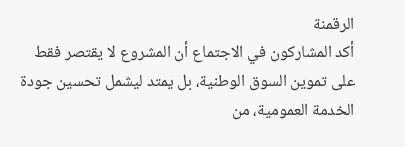الرقمنة
أكد المشاركون في الاجتماع أن المشروع لا يقتصر فقط على تموين السوق الوطنية، بل يمتد ليشمل تحسين جودة الخدمة العمومية، من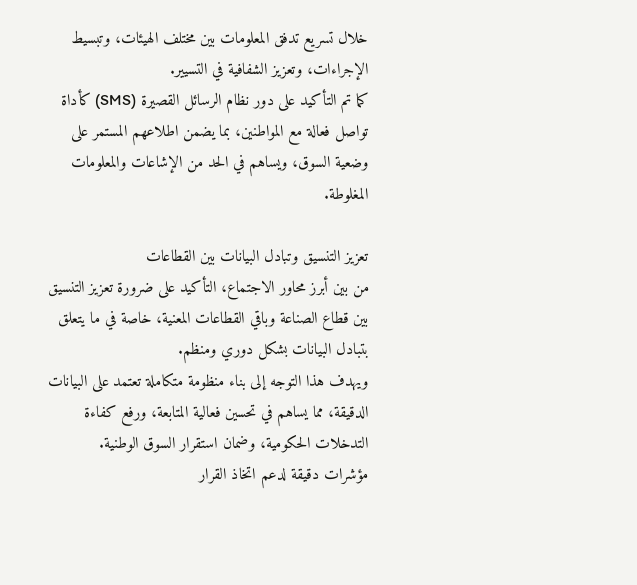خلال تسريع تدفق المعلومات بين مختلف الهيئات، وتبسيط الإجراءات، وتعزيز الشفافية في التسيير.
كما تم التأكيد على دور نظام الرسائل القصيرة (SMS) كأداة تواصل فعالة مع المواطنين، بما يضمن اطلاعهم المستمر على وضعية السوق، ويساهم في الحد من الإشاعات والمعلومات المغلوطة.

تعزيز التنسيق وتبادل البيانات بين القطاعات
من بين أبرز محاور الاجتماع، التأكيد على ضرورة تعزيز التنسيق بين قطاع الصناعة وباقي القطاعات المعنية، خاصة في ما يتعلق بتبادل البيانات بشكل دوري ومنظم.
ويهدف هذا التوجه إلى بناء منظومة متكاملة تعتمد على البيانات الدقيقة، مما يساهم في تحسين فعالية المتابعة، ورفع كفاءة التدخلات الحكومية، وضمان استقرار السوق الوطنية.
مؤشرات دقيقة لدعم اتخاذ القرار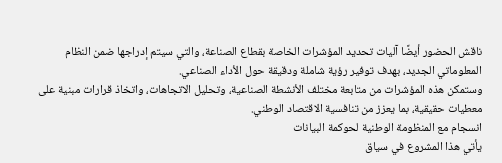ناقش الحضور أيضًا آليات تحديد المؤشرات الخاصة بقطاع الصناعة، والتي سيتم إدراجها ضمن النظام المعلوماتي الجديد، بهدف توفير رؤية شاملة ودقيقة حول الأداء الصناعي.
وستمكن هذه المؤشرات من متابعة مختلف الأنشطة الصناعية، وتحليل الاتجاهات، واتخاذ قرارات مبنية على معطيات حقيقية، بما يعزز من تنافسية الاقتصاد الوطني.
انسجام مع المنظومة الوطنية لحوكمة البيانات
يأتي هذا المشروع في سياق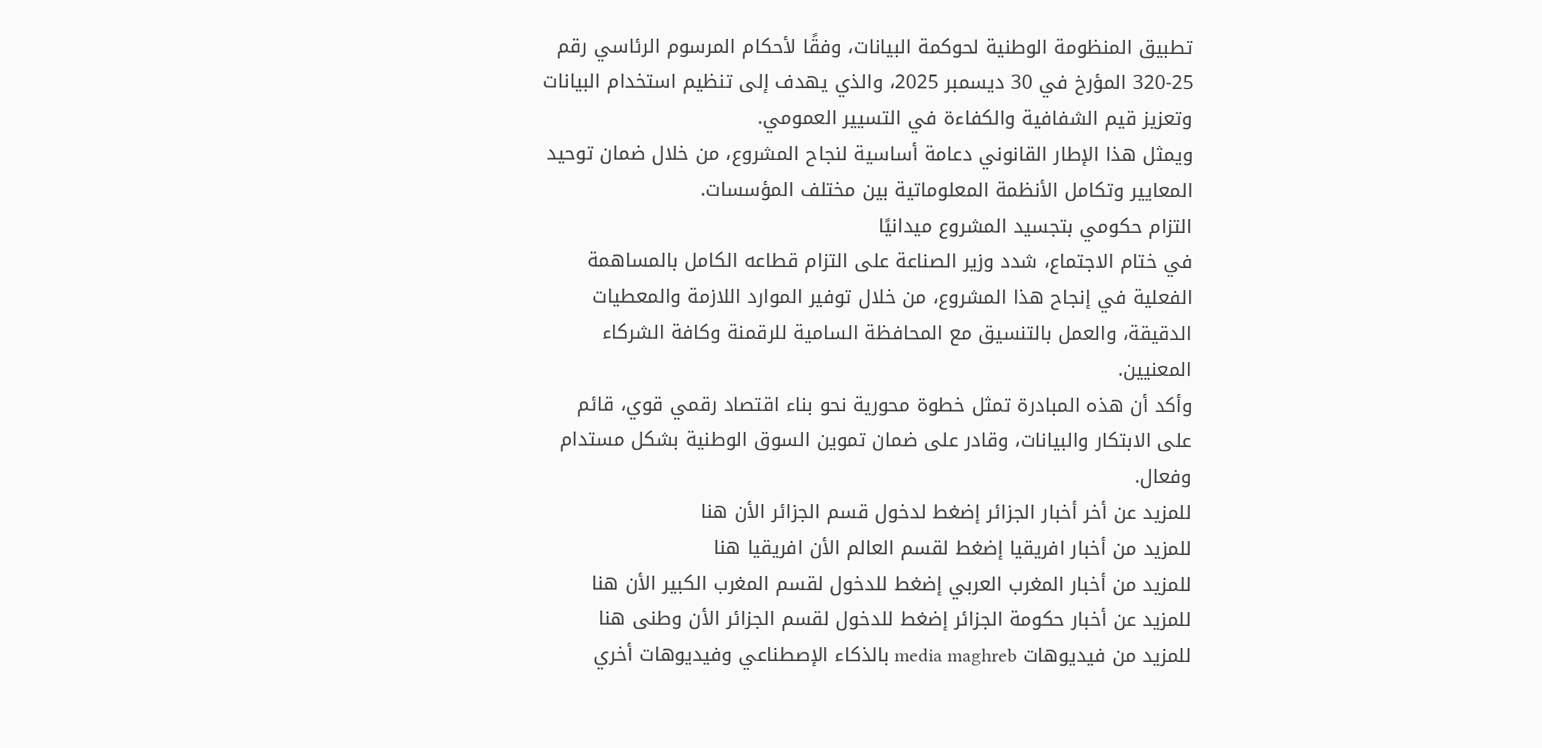تطبيق المنظومة الوطنية لحوكمة البيانات، وفقًا لأحكام المرسوم الرئاسي رقم 25-320 المؤرخ في 30 ديسمبر 2025، والذي يهدف إلى تنظيم استخدام البيانات وتعزيز قيم الشفافية والكفاءة في التسيير العمومي.
ويمثل هذا الإطار القانوني دعامة أساسية لنجاح المشروع، من خلال ضمان توحيد المعايير وتكامل الأنظمة المعلوماتية بين مختلف المؤسسات.
التزام حكومي بتجسيد المشروع ميدانيًا
في ختام الاجتماع، شدد وزير الصناعة على التزام قطاعه الكامل بالمساهمة الفعلية في إنجاح هذا المشروع، من خلال توفير الموارد اللازمة والمعطيات الدقيقة، والعمل بالتنسيق مع المحافظة السامية للرقمنة وكافة الشركاء المعنيين.
وأكد أن هذه المبادرة تمثل خطوة محورية نحو بناء اقتصاد رقمي قوي، قائم على الابتكار والبيانات، وقادر على ضمان تموين السوق الوطنية بشكل مستدام وفعال.
للمزيد عن أخر أخبار الجزائر إضغط لدخول قسم الجزائر الأن هنا
للمزيد من أخبار افريقيا إضغط لقسم العالم الأن افريقيا هنا
للمزيد من أخبار المغرب العربي إضغط للدخول لقسم المغرب الكبير الأن هنا
للمزيد عن أخبار حكومة الجزائر إضغط للدخول لقسم الجزائر الأن وطنى هنا
للمزيد من فيديوهات media maghreb بالذكاء الإصطناعي وفيديوهات أخري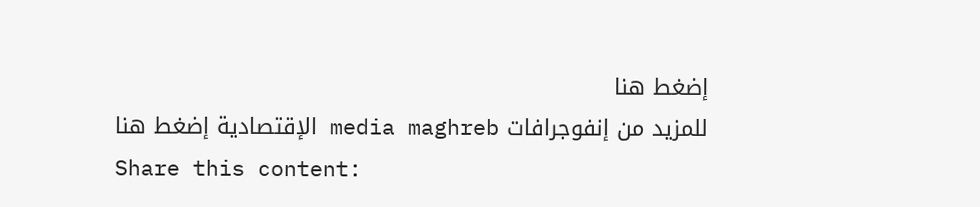إضغط هنا
للمزيد من إنفوجرافات media maghreb الإقتصادية إضغط هنا
Share this content: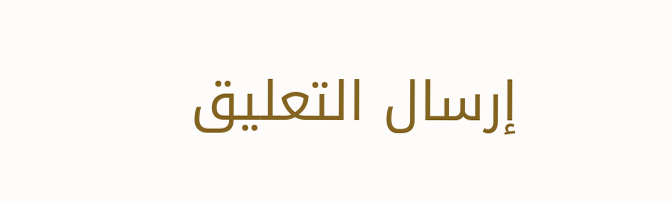إرسال التعليق